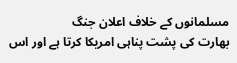مسلمانوں کے خلاف اعلان جنگ
بھارت کی پشت پناہی امریکا کرتا ہے اور اس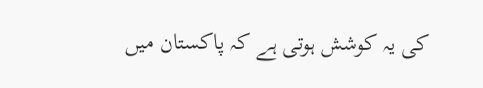کی یہ کوشش ہوتی ہے کہ پاکستان میں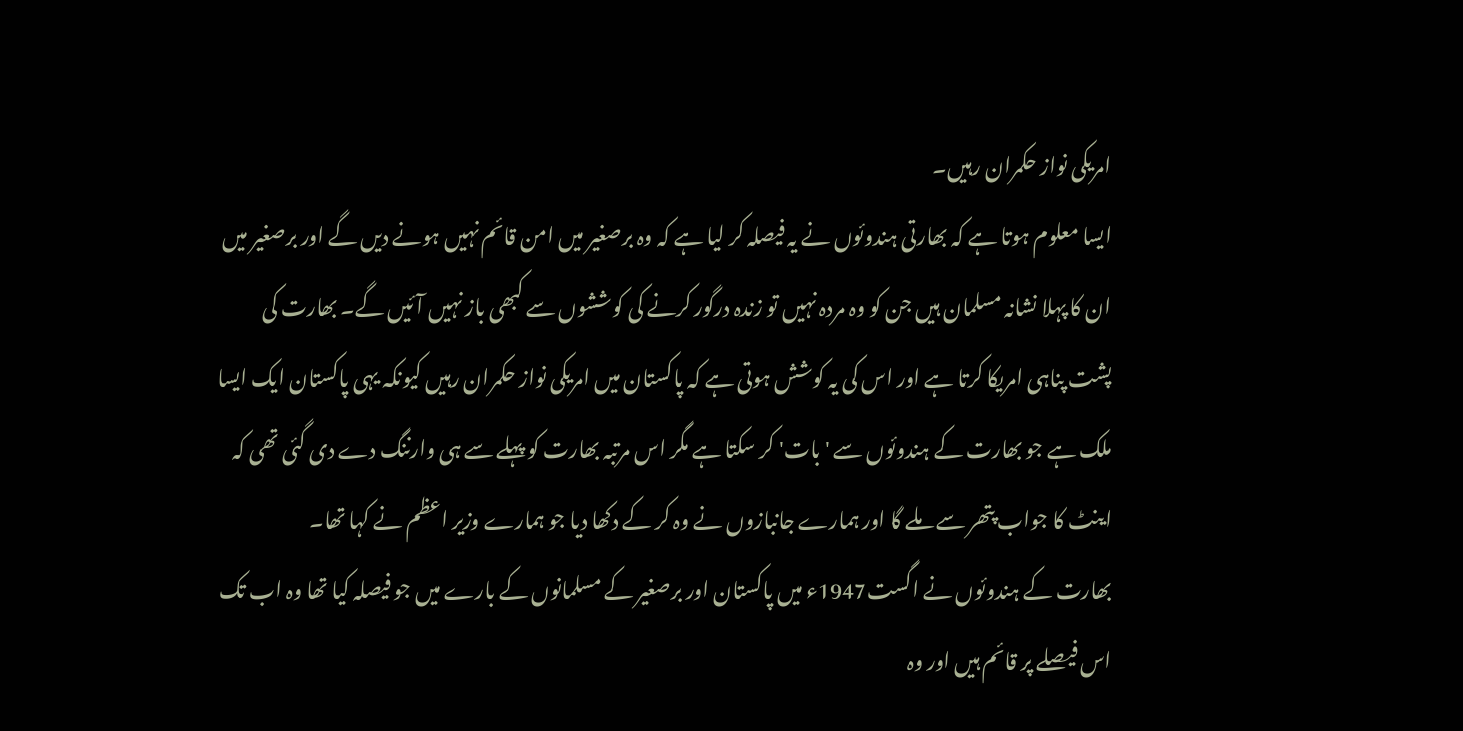امریکی نواز حکمران رہیں۔
ایسا معلوم ہوتا ہے کہ بھارتی ہندوئوں نے یہ فیصلہ کر لیا ہے کہ وہ برصغیر میں امن قائم نہیں ہونے دیں گے اور برصغیر میں ان کا پہلا نشانہ مسلمان ہیں جن کو وہ مردہ نہیں تو زندہ درگور کرنے کی کوششوں سے کبھی باز نہیں آئیں گے۔ بھارت کی پشت پناہی امریکا کرتا ہے اور اس کی یہ کوشش ہوتی ہے کہ پاکستان میں امریکی نواز حکمران رہیں کیونکہ یہی پاکستان ایک ایسا ملک ہے جو بھارت کے ہندوئوں سے 'بات' کر سکتا ہے مگر اس مرتبہ بھارت کو پہلے سے ہی وارننگ دے دی گئی تھی کہ اینٹ کا جواب پتھر سے ملے گا اور ہمارے جانبازوں نے وہ کر کے دکھا دیا جو ہمارے وزیر اعظم نے کہا تھا۔
بھارت کے ہندوئوں نے اگست1947ء میں پاکستان اور برصغیر کے مسلمانوں کے بارے میں جو فیصلہ کیا تھا وہ اب تک اس فیصلے پر قائم ہیں اور وہ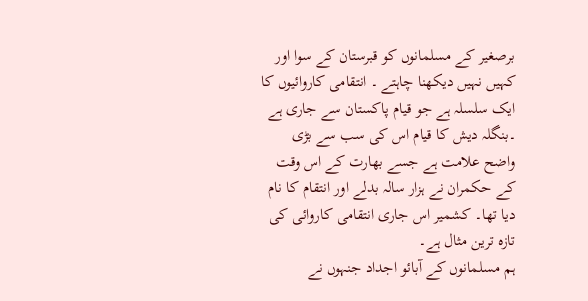برصغیر کے مسلمانوں کو قبرستان کے سوا اور کہیں نہیں دیکھنا چاہتے ۔ انتقامی کاروائیوں کا ایک سلسلہ ہے جو قیام پاکستان سے جاری ہے ۔بنگلہ دیش کا قیام اس کی سب سے بڑی واضح علامت ہے جسے بھارت کے اس وقت کے حکمران نے ہزار سالہ بدلے اور انتقام کا نام دیا تھا۔ کشمیر اس جاری انتقامی کاروائی کی تازہ ترین مثال ہے۔
ہم مسلمانوں کے آبائو اجداد جنہوں نے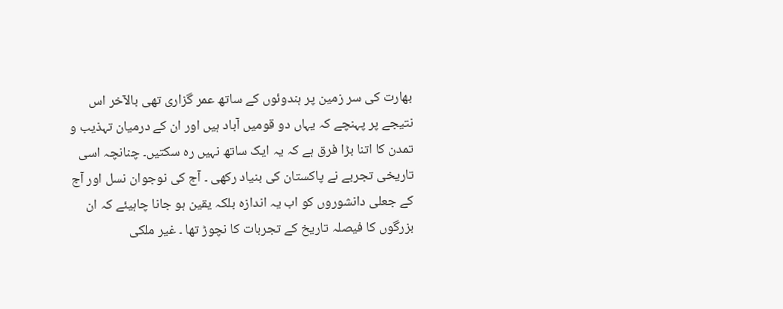بھارت کی سر زمین پر ہندوئوں کے ساتھ عمر گزاری تھی بالآخر اس نتیجے پر پہنچے کہ یہاں دو قومیں آباد ہیں اور ان کے درمیان تہذیب و تمدن کا اتنا بڑا فرق ہے کہ یہ ایک ساتھ نہیں رہ سکتیں۔ چنانچہ اسی تاریخی تجربے نے پاکستان کی بنیاد رکھی ۔ آج کی نوجوان نسل اور آج کے جعلی دانشوروں کو اب یہ اندازہ بلکہ یقین ہو جانا چاہیئے کہ ان بزرگوں کا فیصلہ تاریخ کے تجربات کا نچوڑ تھا ۔ غیر ملکی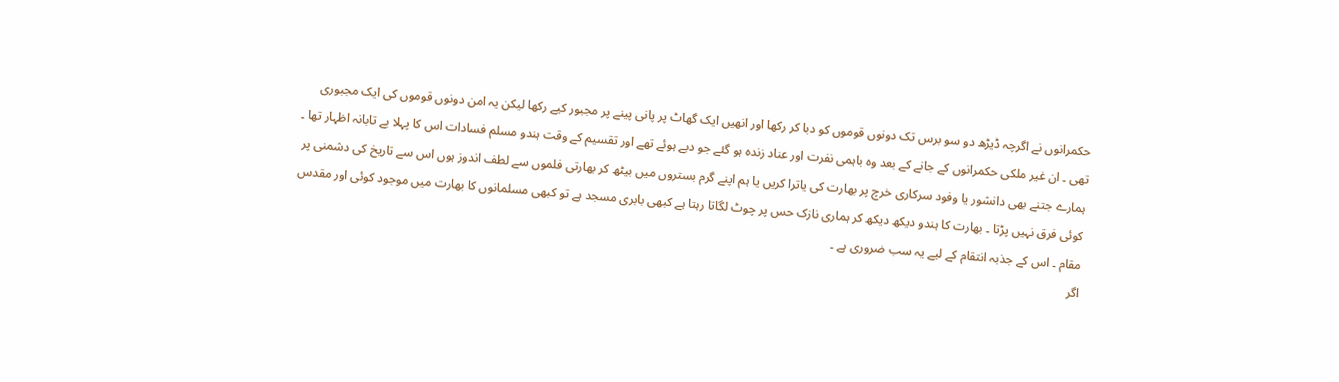حکمرانوں نے اگرچہ ڈیڑھ دو سو برس تک دونوں قوموں کو دبا کر رکھا اور انھیں ایک گھاٹ پر پانی پینے پر مجبور کیے رکھا لیکن یہ امن دونوں قوموں کی ایک مجبوری تھی ۔ ان غیر ملکی حکمرانوں کے جانے کے بعد وہ باہمی نفرت اور عناد زندہ ہو گئے جو دبے ہوئے تھے اور تقسیم کے وقت ہندو مسلم فسادات اس کا پہلا بے تابانہ اظہار تھا ۔
ہمارے جتنے بھی دانشور یا وفود سرکاری خرچ پر بھارت کی یاترا کریں یا ہم اپنے گرم بستروں میں بیٹھ کر بھارتی فلموں سے لطف اندوز ہوں اس سے تاریخ کی دشمنی پر کوئی فرق نہیں پڑتا ۔ بھارت کا ہندو دیکھ دیکھ کر ہماری نازک حس پر چوٹ لگاتا رہتا ہے کبھی بابری مسجد ہے تو کبھی مسلمانوں کا بھارت میں موجود کوئی اور مقدس مقام ۔ اس کے جذبہ انتقام کے لیے یہ سب ضروری ہے ۔
اگر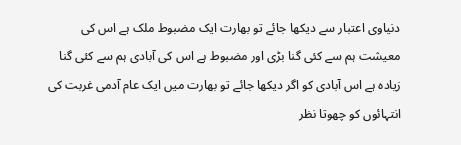دنیاوی اعتبار سے دیکھا جائے تو بھارت ایک مضبوط ملک ہے اس کی معیشت ہم سے کئی گنا بڑی اور مضبوط ہے اس کی آبادی ہم سے کئی گنا زیادہ ہے اس آبادی کو اگر دیکھا جائے تو بھارت میں ایک عام آدمی غربت کی انتہائوں کو چھوتا نظر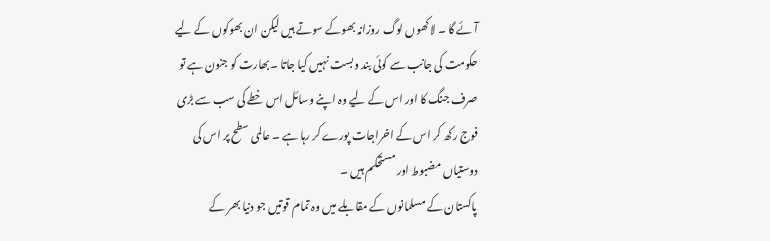آئے گا ۔ لاکھوں لوگ روزانہ بھوکے سوتے ہیں لیکن ان بھوکوں کے لیے حکومت کی جانب سے کوئی بند وبست نہیں کیا جاتا ۔بھارت کو جنون ہے تو صرف جنگ کا اور اس کے لیے وہ اپنے وسائل اس خطے کی سب سے بڑی فوج رکھ کر اس کے اخراجات پورے کر رہا ہے ۔ عالمی سطح پر اس کی دوستیاں مضبوط اور مستحکم ہیں ۔
پاکستان کے مسلمانوں کے مقابلے میں وہ تمام قوتیں جو دنیا بھر کے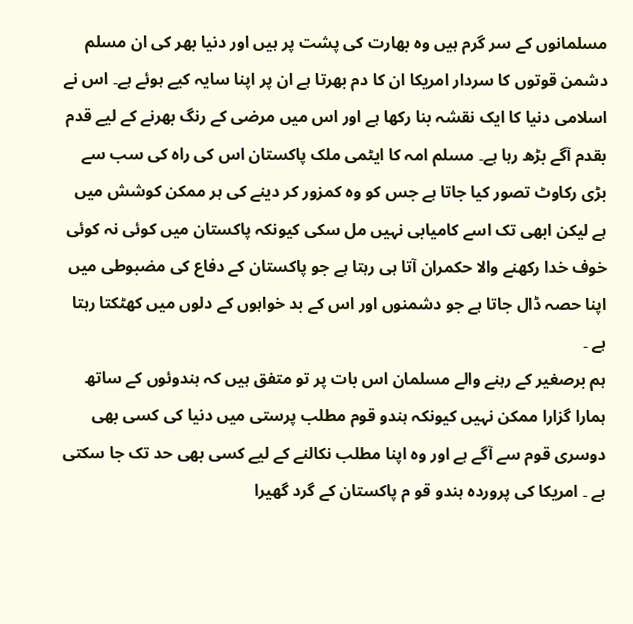مسلمانوں کے سر گرم ہیں وہ بھارت کی پشت پر ہیں اور دنیا بھر کی ان مسلم دشمن قوتوں کا سردار امریکا ان کا دم بھرتا ہے ان پر اپنا سایہ کیے ہوئے ہے۔ اس نے اسلامی دنیا کا ایک نقشہ بنا رکھا ہے اور اس میں مرضی کے رنگ بھرنے کے لیے قدم بقدم آگے بڑھ رہا ہے۔ مسلم امہ کا ایٹمی ملک پاکستان اس کی راہ کی سب سے بڑی رکاوٹ تصور کیا جاتا ہے جس کو وہ کمزور کر دینے کی ہر ممکن کوشش میں ہے لیکن ابھی تک اسے کامیابی نہیں مل سکی کیونکہ پاکستان میں کوئی نہ کوئی خوف خدا رکھنے والا حکمران آتا ہی رہتا ہے جو پاکستان کے دفاع کی مضبوطی میں اپنا حصہ ڈال جاتا ہے جو دشمنوں اور اس کے بد خواہوں کے دلوں میں کھٹکتا رہتا ہے ۔
ہم برصغیر کے رہنے والے مسلمان اس بات پر تو متفق ہیں کہ ہندوئوں کے ساتھ ہمارا گزارا ممکن نہیں کیونکہ ہندو قوم مطلب پرستی میں دنیا کی کسی بھی دوسری قوم سے آگے ہے اور وہ اپنا مطلب نکالنے کے لیے کسی بھی حد تک جا سکتی ہے ۔ امریکا کی پروردہ ہندو قو م پاکستان کے گرد گھیرا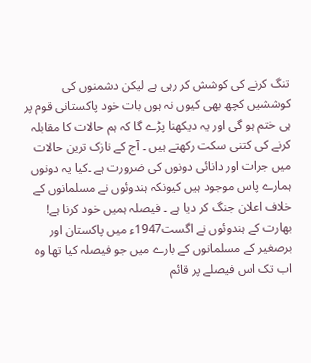تنگ کرنے کی کوشش کر رہی ہے لیکن دشمنوں کی کوششیں کچھ بھی کیوں نہ ہوں بات خود پاکستانی قوم پر ہی ختم ہو گی اور یہ دیکھنا پڑے گا کہ ہم حالات کا مقابلہ کرنے کی کتنی سکت رکھتے ہیں ۔ آج کے نازک ترین حالات میں جرات اور دانائی دونوں کی ضرورت ہے ۔کیا یہ دونوں ہمارے پاس موجود ہیں کیونکہ ہندوئوں نے مسلمانوں کے خلاف اعلان جنگ کر دیا ہے ۔ فیصلہ ہمیں خود کرنا ہے!
بھارت کے ہندوئوں نے اگست1947ء میں پاکستان اور برصغیر کے مسلمانوں کے بارے میں جو فیصلہ کیا تھا وہ اب تک اس فیصلے پر قائم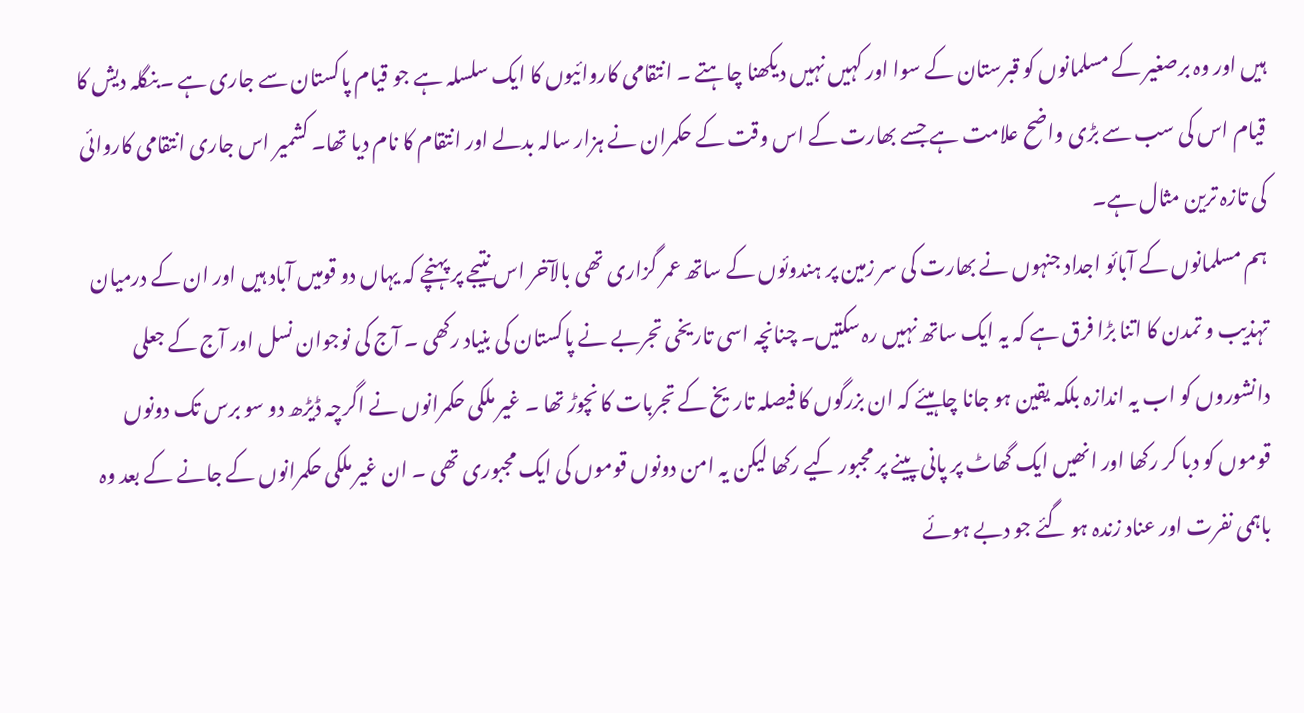ہیں اور وہ برصغیر کے مسلمانوں کو قبرستان کے سوا اور کہیں نہیں دیکھنا چاہتے ۔ انتقامی کاروائیوں کا ایک سلسلہ ہے جو قیام پاکستان سے جاری ہے ۔بنگلہ دیش کا قیام اس کی سب سے بڑی واضح علامت ہے جسے بھارت کے اس وقت کے حکمران نے ہزار سالہ بدلے اور انتقام کا نام دیا تھا۔ کشمیر اس جاری انتقامی کاروائی کی تازہ ترین مثال ہے۔
ہم مسلمانوں کے آبائو اجداد جنہوں نے بھارت کی سر زمین پر ہندوئوں کے ساتھ عمر گزاری تھی بالآخر اس نتیجے پر پہنچے کہ یہاں دو قومیں آباد ہیں اور ان کے درمیان تہذیب و تمدن کا اتنا بڑا فرق ہے کہ یہ ایک ساتھ نہیں رہ سکتیں۔ چنانچہ اسی تاریخی تجربے نے پاکستان کی بنیاد رکھی ۔ آج کی نوجوان نسل اور آج کے جعلی دانشوروں کو اب یہ اندازہ بلکہ یقین ہو جانا چاہیئے کہ ان بزرگوں کا فیصلہ تاریخ کے تجربات کا نچوڑ تھا ۔ غیر ملکی حکمرانوں نے اگرچہ ڈیڑھ دو سو برس تک دونوں قوموں کو دبا کر رکھا اور انھیں ایک گھاٹ پر پانی پینے پر مجبور کیے رکھا لیکن یہ امن دونوں قوموں کی ایک مجبوری تھی ۔ ان غیر ملکی حکمرانوں کے جانے کے بعد وہ باہمی نفرت اور عناد زندہ ہو گئے جو دبے ہوئے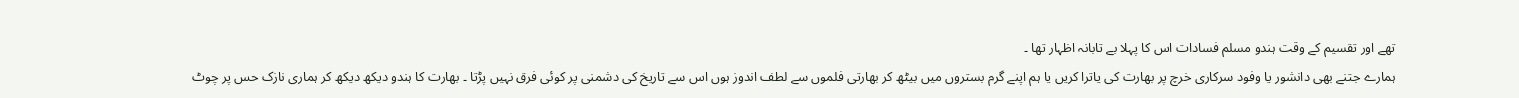تھے اور تقسیم کے وقت ہندو مسلم فسادات اس کا پہلا بے تابانہ اظہار تھا ۔
ہمارے جتنے بھی دانشور یا وفود سرکاری خرچ پر بھارت کی یاترا کریں یا ہم اپنے گرم بستروں میں بیٹھ کر بھارتی فلموں سے لطف اندوز ہوں اس سے تاریخ کی دشمنی پر کوئی فرق نہیں پڑتا ۔ بھارت کا ہندو دیکھ دیکھ کر ہماری نازک حس پر چوٹ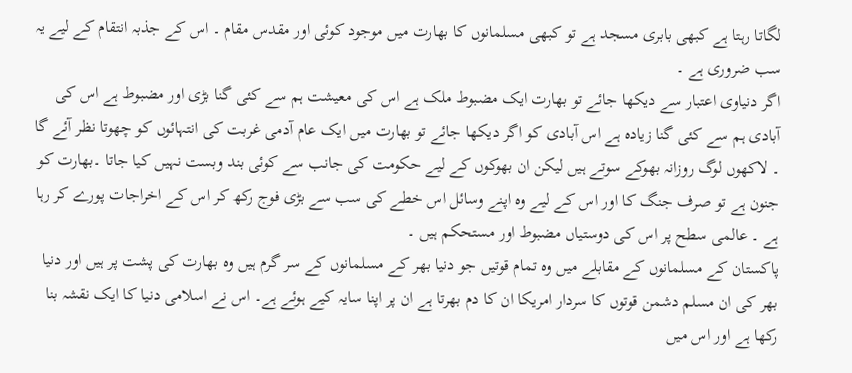لگاتا رہتا ہے کبھی بابری مسجد ہے تو کبھی مسلمانوں کا بھارت میں موجود کوئی اور مقدس مقام ۔ اس کے جذبہ انتقام کے لیے یہ سب ضروری ہے ۔
اگر دنیاوی اعتبار سے دیکھا جائے تو بھارت ایک مضبوط ملک ہے اس کی معیشت ہم سے کئی گنا بڑی اور مضبوط ہے اس کی آبادی ہم سے کئی گنا زیادہ ہے اس آبادی کو اگر دیکھا جائے تو بھارت میں ایک عام آدمی غربت کی انتہائوں کو چھوتا نظر آئے گا ۔ لاکھوں لوگ روزانہ بھوکے سوتے ہیں لیکن ان بھوکوں کے لیے حکومت کی جانب سے کوئی بند وبست نہیں کیا جاتا ۔بھارت کو جنون ہے تو صرف جنگ کا اور اس کے لیے وہ اپنے وسائل اس خطے کی سب سے بڑی فوج رکھ کر اس کے اخراجات پورے کر رہا ہے ۔ عالمی سطح پر اس کی دوستیاں مضبوط اور مستحکم ہیں ۔
پاکستان کے مسلمانوں کے مقابلے میں وہ تمام قوتیں جو دنیا بھر کے مسلمانوں کے سر گرم ہیں وہ بھارت کی پشت پر ہیں اور دنیا بھر کی ان مسلم دشمن قوتوں کا سردار امریکا ان کا دم بھرتا ہے ان پر اپنا سایہ کیے ہوئے ہے۔ اس نے اسلامی دنیا کا ایک نقشہ بنا رکھا ہے اور اس میں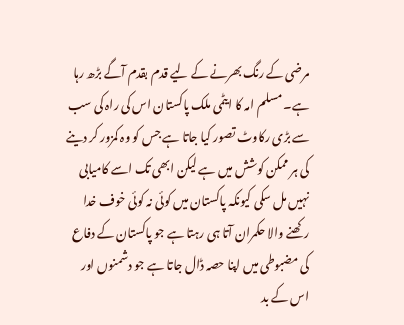مرضی کے رنگ بھرنے کے لیے قدم بقدم آگے بڑھ رہا ہے۔ مسلم امہ کا ایٹمی ملک پاکستان اس کی راہ کی سب سے بڑی رکاوٹ تصور کیا جاتا ہے جس کو وہ کمزور کر دینے کی ہر ممکن کوشش میں ہے لیکن ابھی تک اسے کامیابی نہیں مل سکی کیونکہ پاکستان میں کوئی نہ کوئی خوف خدا رکھنے والا حکمران آتا ہی رہتا ہے جو پاکستان کے دفاع کی مضبوطی میں اپنا حصہ ڈال جاتا ہے جو دشمنوں اور اس کے بد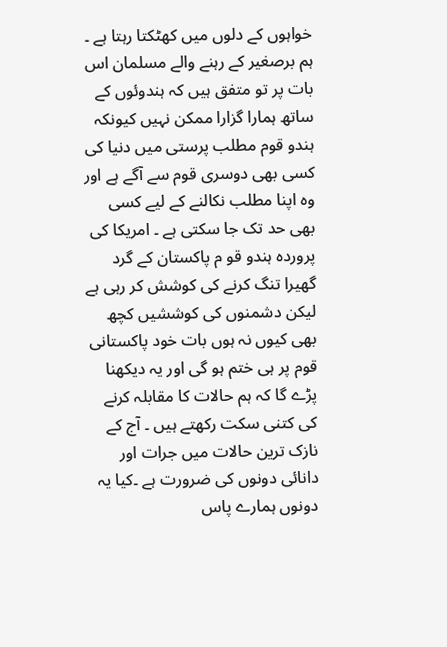خواہوں کے دلوں میں کھٹکتا رہتا ہے ۔
ہم برصغیر کے رہنے والے مسلمان اس بات پر تو متفق ہیں کہ ہندوئوں کے ساتھ ہمارا گزارا ممکن نہیں کیونکہ ہندو قوم مطلب پرستی میں دنیا کی کسی بھی دوسری قوم سے آگے ہے اور وہ اپنا مطلب نکالنے کے لیے کسی بھی حد تک جا سکتی ہے ۔ امریکا کی پروردہ ہندو قو م پاکستان کے گرد گھیرا تنگ کرنے کی کوشش کر رہی ہے لیکن دشمنوں کی کوششیں کچھ بھی کیوں نہ ہوں بات خود پاکستانی قوم پر ہی ختم ہو گی اور یہ دیکھنا پڑے گا کہ ہم حالات کا مقابلہ کرنے کی کتنی سکت رکھتے ہیں ۔ آج کے نازک ترین حالات میں جرات اور دانائی دونوں کی ضرورت ہے ۔کیا یہ دونوں ہمارے پاس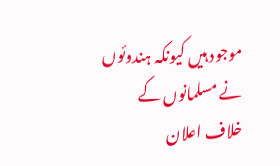موجود ہیں کیونکہ ہندوئوں نے مسلمانوں کے خلاف اعلان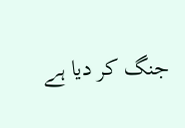جنگ کر دیا ہے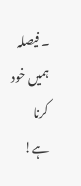۔ فیصلہ ہمیں خود کرنا ہے!